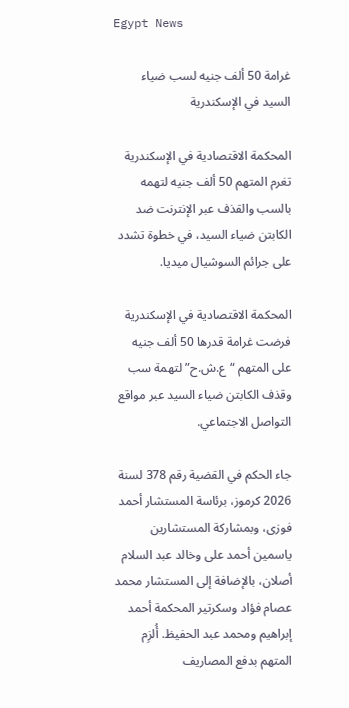Egypt News

غرامة 50 ألف جنيه لسب ضياء السيد في الإسكندرية

المحكمة الاقتصادية في الإسكندرية تغرم المتهم 50 ألف جنيه لتهمه بالسب والقذف عبر الإنترنت ضد الكابتن ضياء السيد، في خطوة تشدد على جرائم السوشيال ميديا.

المحكمة الاقتصادية في الإسكندرية فرضت غرامة قدرها 50 ألف جنيه على المتهم “ع.ش.ح” لتهمة سب وقذف الكابتن ضياء السيد عبر مواقع التواصل الاجتماعي.

جاء الحكم في القضية رقم 378 لسنة 2026 كرموز، برئاسة المستشار أحمد فوزى، وبمشاركة المستشارين ياسمين أحمد على وخالد عبد السلام أصلان، بالإضافة إلى المستشار محمد عصام فؤاد وسكرتير المحكمة أحمد إبراهيم ومحمد عبد الحفيظ. أُلزِم المتهم بدفع المصاريف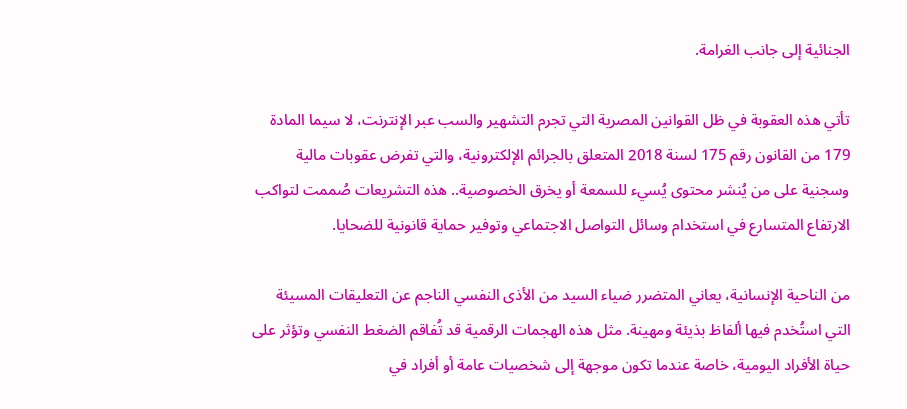الجنائية إلى جانب الغرامة.

تأتي هذه العقوبة في ظل القوانين المصرية التي تجرم التشهير والسب عبر الإنترنت، لا سيما المادة 179 من القانون رقم 175 لسنة 2018 المتعلق بالجرائم الإلكترونية، والتي تفرض عقوبات مالية وسجنية على من يُنشر محتوى يُسيء للسمعة أو يخرق الخصوصية.. هذه التشريعات صُممت لتواكب الارتفاع المتسارع في استخدام وسائل التواصل الاجتماعي وتوفير حماية قانونية للضحايا.

من الناحية الإنسانية، يعاني المتضرر ضياء السيد من الأذى النفسي الناجم عن التعليقات المسيئة التي استُخدم فيها ألفاظ بذيئة ومهينة. مثل هذه الهجمات الرقمية قد تُفاقم الضغط النفسي وتؤثر على حياة الأفراد اليومية، خاصة عندما تكون موجهة إلى شخصيات عامة أو أفراد في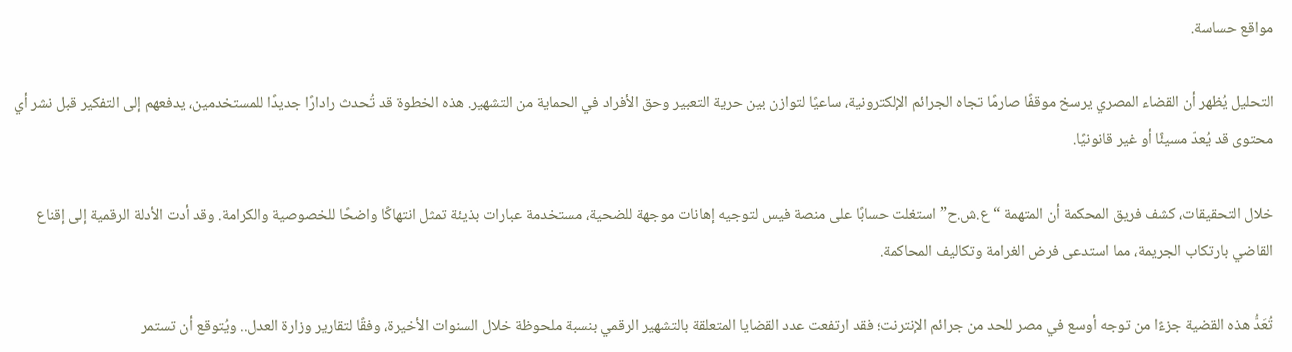مواقع حساسة.

التحليل يُظهر أن القضاء المصري يرسخ موقفًا صارمًا تجاه الجرائم الإلكترونية، ساعيًا لتوازن بين حرية التعبير وحق الأفراد في الحماية من التشهير. هذه الخطوة قد تُحدث رادارًا جديدًا للمستخدمين، يدفعهم إلى التفكير قبل نشر أي محتوى قد يُعدّ مسيئًا أو غير قانونيًا.

خلال التحقيقات، كشف فريق المحكمة أن المتهمة “ع.ش.ح” استغلت حسابًا على منصة فيس لتوجيه إهانات موجهة للضحية، مستخدمة عبارات بذيئة تمثل انتهاكًا واضحًا للخصوصية والكرامة. وقد أدت الأدلة الرقمية إلى إقناع القاضي بارتكاب الجريمة، مما استدعى فرض الغرامة وتكاليف المحاكمة.

تُعَدُّ هذه القضية جزءًا من توجه أوسع في مصر للحد من جرائم الإنترنت؛ فقد ارتفعت عدد القضايا المتعلقة بالتشهير الرقمي بنسبة ملحوظة خلال السنوات الأخيرة، وفقًا لتقارير وزارة العدل.. ويُتوقع أن تستمر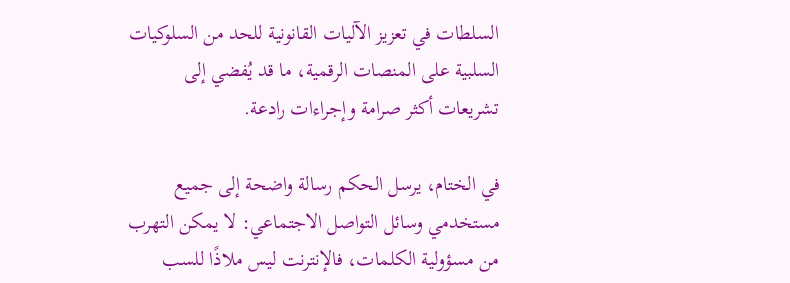السلطات في تعزيز الآليات القانونية للحد من السلوكيات السلبية على المنصات الرقمية، ما قد يُفضي إلى تشريعات أكثر صرامة وإجراءات رادعة.

في الختام، يرسل الحكم رسالة واضحة إلى جميع مستخدمي وسائل التواصل الاجتماعي: لا يمكن التهرب من مسؤولية الكلمات، فالإنترنت ليس ملاذًا للسب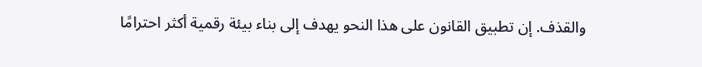والقذف. إن تطبيق القانون على هذا النحو يهدف إلى بناء بيئة رقمية أكثر احترامًا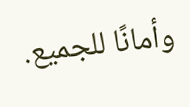وأمانًا للجميع.